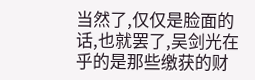当然了,仅仅是脸面的话,也就罢了,吴剑光在乎的是那些缴获的财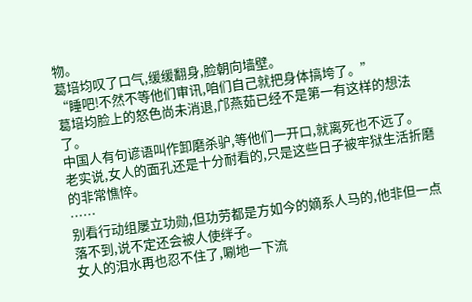物。
葛培均叹了口气,缓缓翻身,脸朝向墙壁。
“睡吧!不然不等他们审讯,咱们自己就把身体搞垮了。”
葛培均脸上的怒色尚未消退,邝燕茹已经不是第一有这样的想法了。
中国人有句谚语叫作卸磨杀驴,等他们一开口,就离死也不远了。
老实说,女人的面孔还是十分耐看的,只是这些日子被牢狱生活折磨的非常憔悴。
……
别看行动组屡立功勋,但功劳都是方如今的嫡系人马的,他非但一点落不到,说不定还会被人使绊子。
女人的泪水再也忍不住了,唰地一下流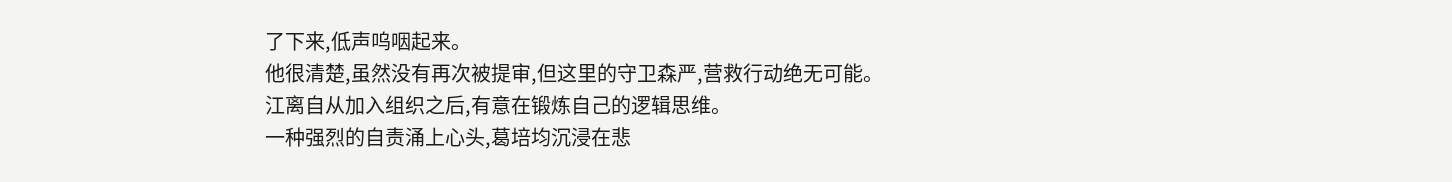了下来,低声呜咽起来。
他很清楚,虽然没有再次被提审,但这里的守卫森严,营救行动绝无可能。
江离自从加入组织之后,有意在锻炼自己的逻辑思维。
一种强烈的自责涌上心头,葛培均沉浸在悲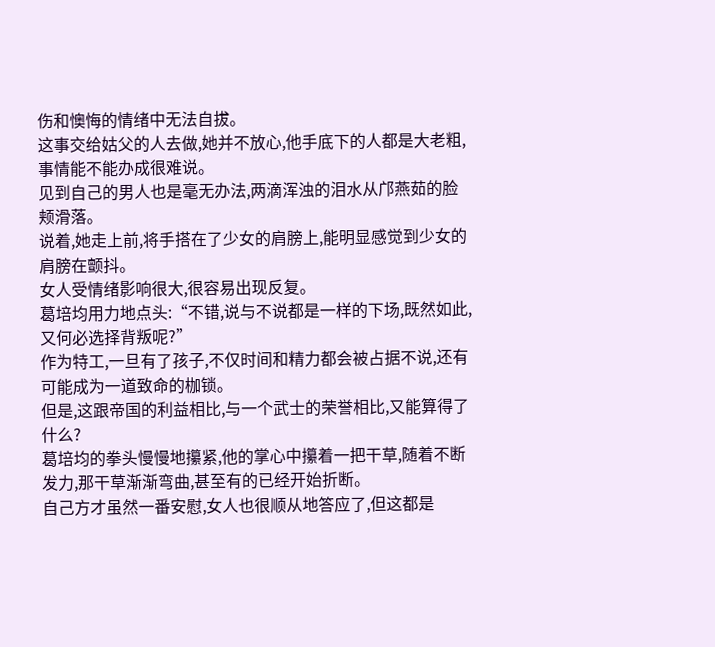伤和懊悔的情绪中无法自拔。
这事交给姑父的人去做,她并不放心,他手底下的人都是大老粗,事情能不能办成很难说。
见到自己的男人也是毫无办法,两滴浑浊的泪水从邝燕茹的脸颊滑落。
说着,她走上前,将手搭在了少女的肩膀上,能明显感觉到少女的肩膀在颤抖。
女人受情绪影响很大,很容易出现反复。
葛培均用力地点头:“不错,说与不说都是一样的下场,既然如此,又何必选择背叛呢?”
作为特工,一旦有了孩子,不仅时间和精力都会被占据不说,还有可能成为一道致命的枷锁。
但是,这跟帝国的利益相比,与一个武士的荣誉相比,又能算得了什么?
葛培均的拳头慢慢地攥紧,他的掌心中攥着一把干草,随着不断发力,那干草渐渐弯曲,甚至有的已经开始折断。
自己方才虽然一番安慰,女人也很顺从地答应了,但这都是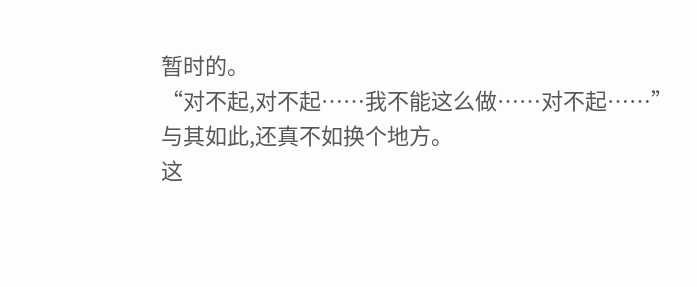暂时的。
“对不起,对不起……我不能这么做……对不起……”
与其如此,还真不如换个地方。
这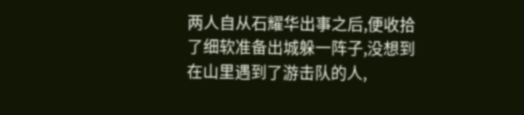两人自从石耀华出事之后,便收拾了细软准备出城躲一阵子,没想到在山里遇到了游击队的人,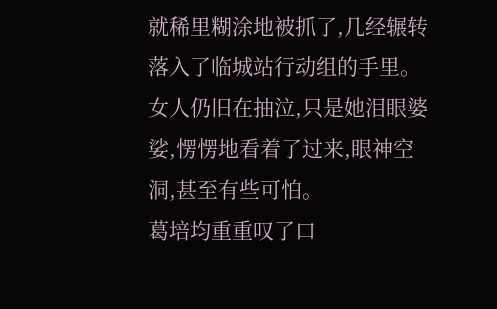就稀里糊涂地被抓了,几经辗转落入了临城站行动组的手里。
女人仍旧在抽泣,只是她泪眼婆娑,愣愣地看着了过来,眼神空洞,甚至有些可怕。
葛培均重重叹了口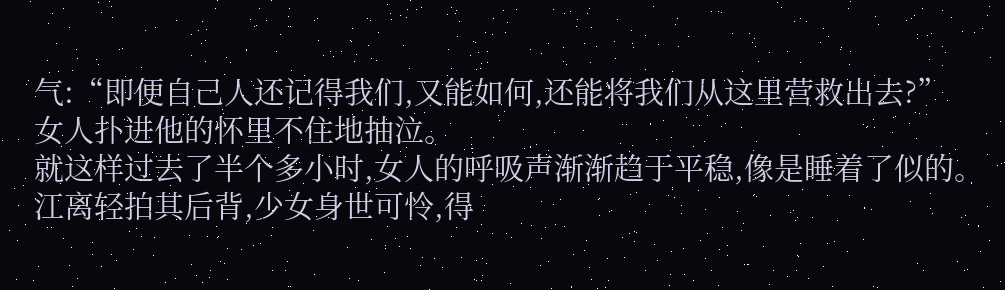气:“即便自己人还记得我们,又能如何,还能将我们从这里营救出去?”
女人扑进他的怀里不住地抽泣。
就这样过去了半个多小时,女人的呼吸声渐渐趋于平稳,像是睡着了似的。
江离轻拍其后背,少女身世可怜,得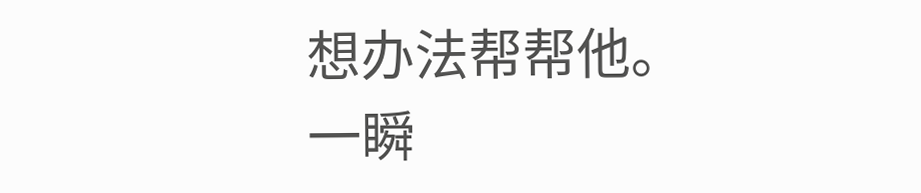想办法帮帮他。
一瞬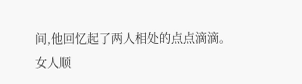间,他回忆起了两人相处的点点滴滴。
女人顺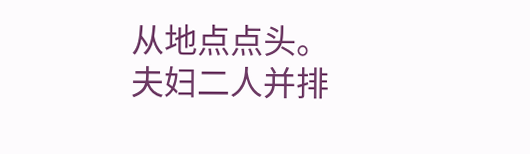从地点点头。
夫妇二人并排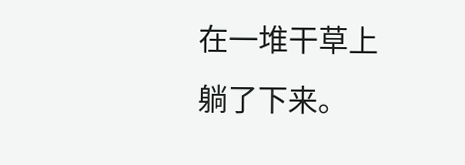在一堆干草上躺了下来。